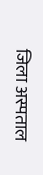जिला अस्पताल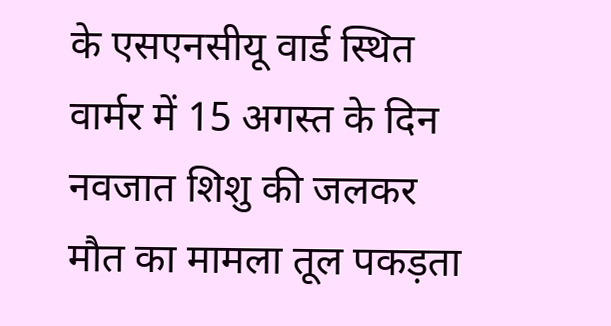के एसएनसीयू वार्ड स्थित वार्मर में 15 अगस्त के दिन नवजात शिशु की जलकर मौत का मामला तूल पकड़ता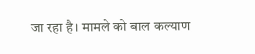जा रहा है। मामले को बाल कल्याण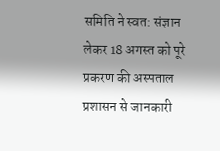समिति ने स्वत: संज्ञान लेकर 18 अगस्त को पूरे प्रकरण की अस्पताल प्रशासन से जानकारी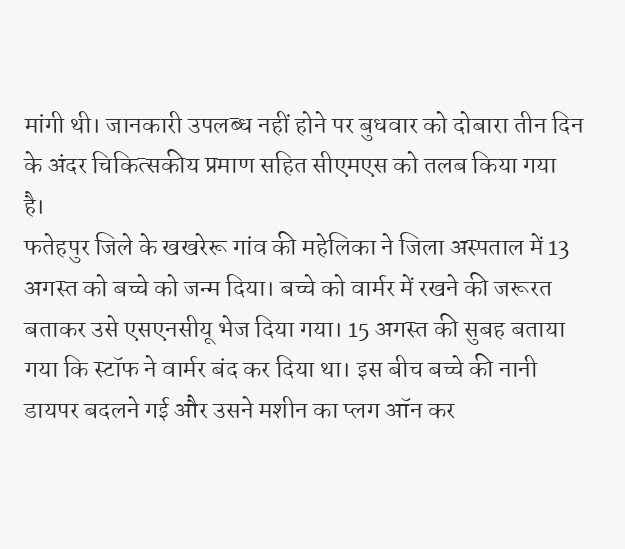मांगी थी। जानकारी उपलब्ध नहीं होने पर बुधवार को दोबारा तीन दिन के अंदर चिकित्सकीय प्रमाण सहित सीएमएस को तलब किया गया है।
फतेहपुर जिले के खखरेरू गांव की महेलिका ने जिला अस्पताल में 13 अगस्त को बच्चे को जन्म दिया। बच्चे को वार्मर में रखने की जरूरत बताकर उसे एसएनसीयू भेज दिया गया। 15 अगस्त की सुबह बताया गया कि स्टॉफ ने वार्मर बंद कर दिया था। इस बीच बच्चे की नानी डायपर बदलने गई और उसने मशीन का प्लग ऑन कर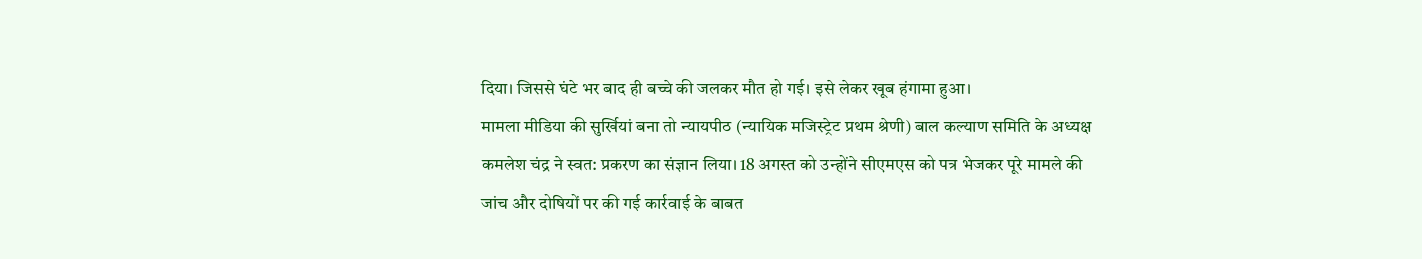दिया। जिससे घंटे भर बाद ही बच्चे की जलकर मौत हो गई। इसे लेकर खूब हंगामा हुआ।
मामला मीडिया की सुर्खियां बना तो न्यायपीठ (न्यायिक मजिस्ट्रेट प्रथम श्रेणी) बाल कल्याण समिति के अध्यक्ष कमलेश चंद्र ने स्वत: प्रकरण का संज्ञान लिया। 18 अगस्त को उन्होंने सीएमएस को पत्र भेजकर पूरे मामले की जांच और दोषियों पर की गई कार्रवाई के बाबत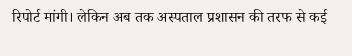रिपोर्ट मांगी। लेकिन अब तक अस्पताल प्रशासन की तरफ से कई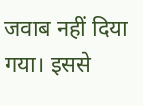जवाब नहीं दिया गया। इससे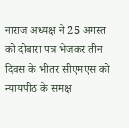नाराज अध्यक्ष ने 25 अगस्त को दोबारा पत्र भेजकर तीन दिवस के भीतर सीएमएस को न्यायपीठ के समक्ष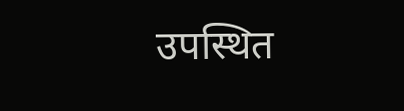उपस्थित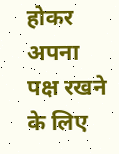होकर अपना पक्ष रखने के लिए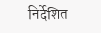निर्देशित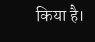किया है।